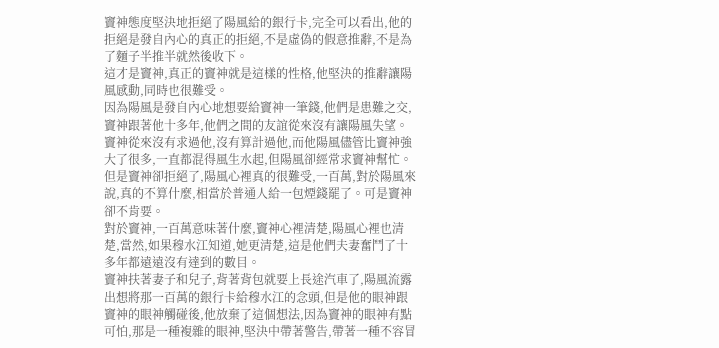竇神態度堅決地拒絕了陽風給的銀行卡,完全可以看出,他的
拒絕是發自內心的真正的拒絕,不是虛偽的假意推辭,不是為了麵子半推半就然後收下。
這才是竇神,真正的竇神就是這樣的性格,他堅決的推辭讓陽風感動,同時也很難受。
因為陽風是發自內心地想要給竇神一筆錢,他們是患難之交,竇神跟著他十多年,他們之間的友誼從來沒有讓陽風失望。竇神從來沒有求過他,沒有算計過他,而他陽風儘管比竇神強大了很多,一直都混得風生水起,但陽風卻經常求竇神幫忙。
但是竇神卻拒絕了,陽風心裡真的很難受,一百萬,對於陽風來說,真的不算什麼,相當於普通人給一包煙錢罷了。可是竇神卻不肯要。
對於竇神,一百萬意味著什麼,竇神心裡清楚,陽風心裡也清楚,當然,如果穆水江知道,她更清楚,這是他們夫妻奮鬥了十多年都遠遠沒有達到的數目。
竇神扶著妻子和兒子,背著背包就要上長途汽車了,陽風流露出想將那一百萬的銀行卡給穆水江的念頭,但是他的眼神跟竇神的眼神觸碰後,他放棄了這個想法,因為竇神的眼神有點可怕,那是一種複雜的眼神,堅決中帶著警告,帶著一種不容冒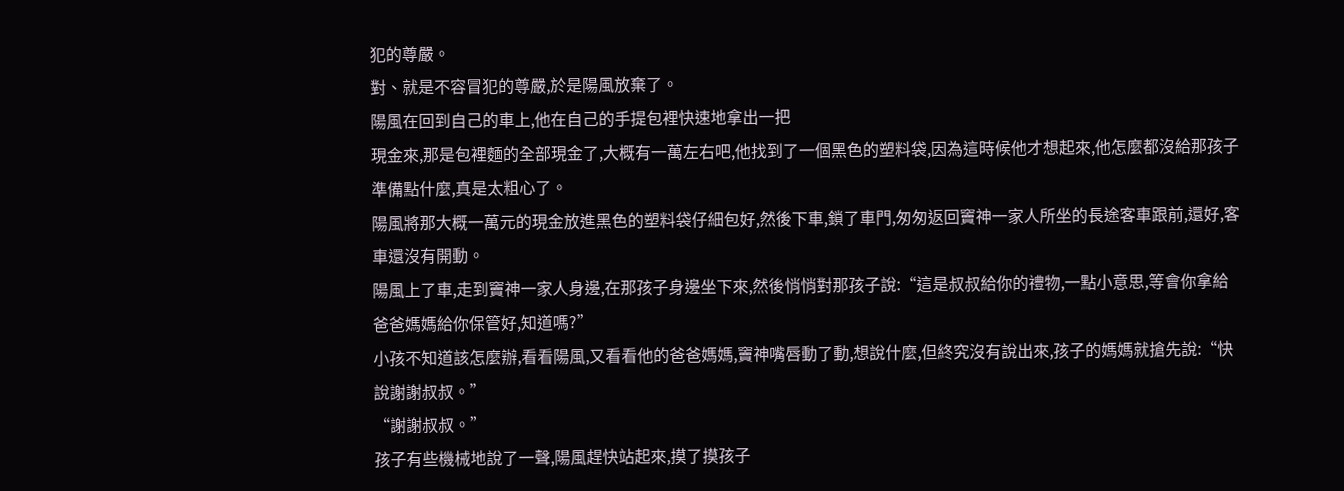犯的尊嚴。
對、就是不容冒犯的尊嚴,於是陽風放棄了。
陽風在回到自己的車上,他在自己的手提包裡快速地拿出一把
現金來,那是包裡麵的全部現金了,大概有一萬左右吧,他找到了一個黑色的塑料袋,因為這時候他才想起來,他怎麼都沒給那孩子準備點什麼,真是太粗心了。
陽風將那大概一萬元的現金放進黑色的塑料袋仔細包好,然後下車,鎖了車門,匆匆返回竇神一家人所坐的長途客車跟前,還好,客車還沒有開動。
陽風上了車,走到竇神一家人身邊,在那孩子身邊坐下來,然後悄悄對那孩子說:“這是叔叔給你的禮物,一點小意思,等會你拿給爸爸媽媽給你保管好,知道嗎?”
小孩不知道該怎麼辦,看看陽風,又看看他的爸爸媽媽,竇神嘴唇動了動,想說什麼,但終究沒有說出來,孩子的媽媽就搶先說:“快說謝謝叔叔。”
“謝謝叔叔。”
孩子有些機械地說了一聲,陽風趕快站起來,摸了摸孩子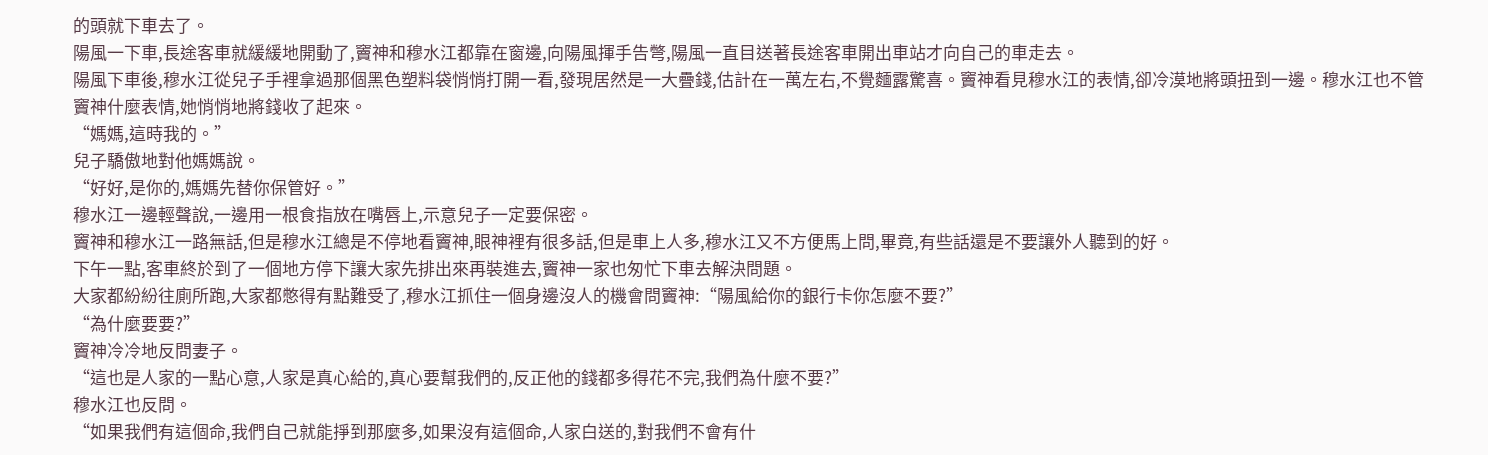的頭就下車去了。
陽風一下車,長途客車就緩緩地開動了,竇神和穆水江都靠在窗邊,向陽風揮手告彆,陽風一直目送著長途客車開出車站才向自己的車走去。
陽風下車後,穆水江從兒子手裡拿過那個黑色塑料袋悄悄打開一看,發現居然是一大疊錢,估計在一萬左右,不覺麵露驚喜。竇神看見穆水江的表情,卻冷漠地將頭扭到一邊。穆水江也不管竇神什麼表情,她悄悄地將錢收了起來。
“媽媽,這時我的。”
兒子驕傲地對他媽媽說。
“好好,是你的,媽媽先替你保管好。”
穆水江一邊輕聲說,一邊用一根食指放在嘴唇上,示意兒子一定要保密。
竇神和穆水江一路無話,但是穆水江總是不停地看竇神,眼神裡有很多話,但是車上人多,穆水江又不方便馬上問,畢竟,有些話還是不要讓外人聽到的好。
下午一點,客車終於到了一個地方停下讓大家先排出來再裝進去,竇神一家也匆忙下車去解決問題。
大家都紛紛往廁所跑,大家都憋得有點難受了,穆水江抓住一個身邊沒人的機會問竇神:“陽風給你的銀行卡你怎麼不要?”
“為什麼要要?”
竇神冷冷地反問妻子。
“這也是人家的一點心意,人家是真心給的,真心要幫我們的,反正他的錢都多得花不完,我們為什麼不要?”
穆水江也反問。
“如果我們有這個命,我們自己就能掙到那麼多,如果沒有這個命,人家白送的,對我們不會有什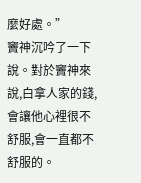麼好處。”
竇神沉吟了一下說。對於竇神來說,白拿人家的錢,會讓他心裡很不舒服,會一直都不舒服的。